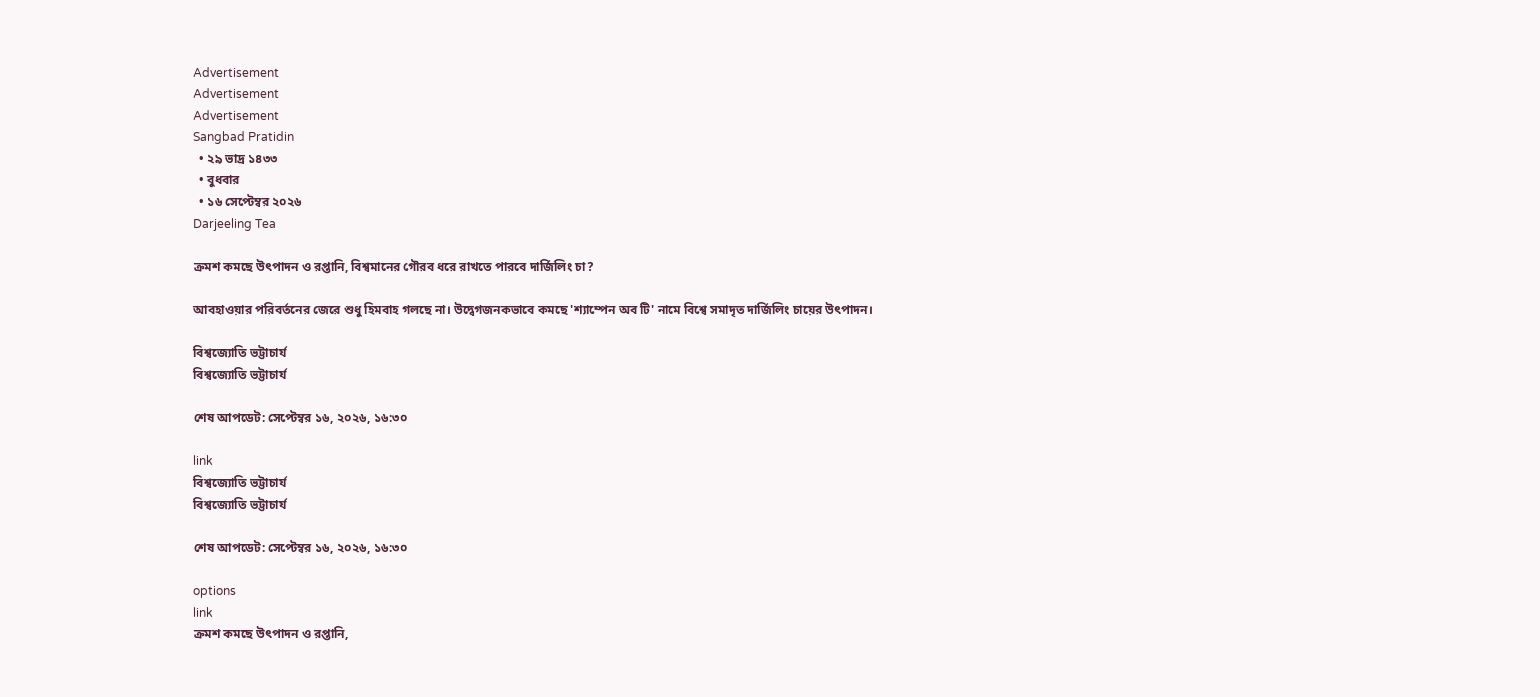Advertisement
Advertisement
Advertisement
Sangbad Pratidin
  • ২৯ ভাদ্র ১৪৩৩
  • বুধবার
  • ১৬ সেপ্টেম্বর ২০২৬
Darjeeling Tea

ক্রমশ কমছে উৎপাদন ও রপ্তানি, বিশ্বমানের গৌরব ধরে রাখতে পারবে দার্জিলিং চা?

আবহাওয়ার পরিবর্তনের জেরে শুধু হিমবাহ গলছে না। উদ্বেগজনকভাবে কমছে 'শ্যাম্পেন অব টি' নামে বিশ্বে সমাদৃত দার্জিলিং চায়ের উৎপাদন।

বিশ্বজ্যোতি ভট্টাচার্য
বিশ্বজ্যোতি ভট্টাচার্য

শেষ আপডেট: সেপ্টেম্বর ১৬, ২০২৬, ১৬:৩০

link
বিশ্বজ্যোতি ভট্টাচার্য
বিশ্বজ্যোতি ভট্টাচার্য

শেষ আপডেট: সেপ্টেম্বর ১৬, ২০২৬, ১৬:৩০

options
link
ক্রমশ কমছে উৎপাদন ও রপ্তানি,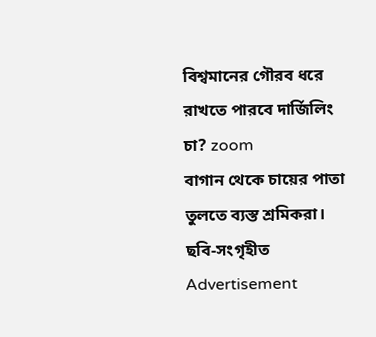বিশ্বমানের গৌরব ধরে রাখতে পারবে দার্জিলিং চা? zoom
বাগান থেকে চায়ের পাতা তুলতে ব্যস্ত শ্রমিকরা। ছবি-সংগৃহীত
Advertisement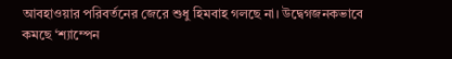আবহাওয়ার পরিবর্তনের জেরে শুধু হিমবাহ গলছে না। উদ্বেগজনকভাবে কমছে ‘শ্যাম্পেন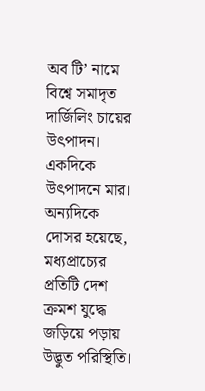অব টি’ নামে বিশ্বে সমাদৃত দার্জিলিং চায়ের উৎপাদন। একদিকে উৎপাদনে মার। অন্যদিকে দোসর হয়েছে, মধ্যপ্রাচ্যের প্রতিটি দেশ ক্রমশ যুদ্ধে জড়িয়ে পড়ায় উদ্ভুত পরিস্থিতি।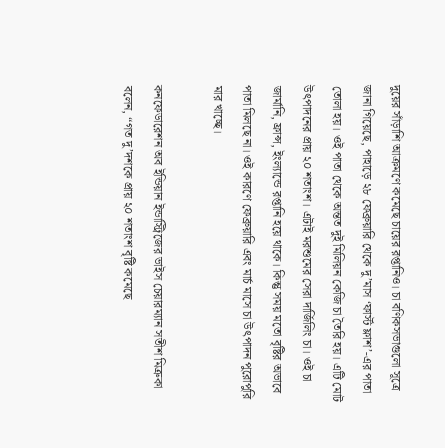দুয়ের সাঁড়াশি আক্রমণে কমেছে চায়ের রপ্তানিও। চা বণিকসভাগুলো সূত্রে জানা গিয়েছে, পাহাড়ে ২৮ ফেব্রুয়ারি থেকে দু’মাস ‘ফার্স্ট ফ্লাশ’-এর পাতা তোলা হয়। ওই পাতা থেকে অন্তত দুই মিলিয়ন কেজি চা তৈরি হয়। এটি মোট উৎপাদনের প্রায় ২০ শতাংশ। এটাই মরশুমের সেরা দার্জিলিং চা। ওই চা জার্মানি, ফ্রান্স, ইংল্যান্ডে রপ্তানি হয়ে থাকে। কিন্তু সময় মতো বৃষ্টির অভাবে পাতা মিলছে না। ওই কারণে ফেব্রুয়ারি এবং মার্চ মাসে চা উৎপাদন পুরোপুরি মার খাচ্ছে।

কনফেডারেশন অব ইন্ডিয়ান ইন্ডাস্ট্রিজের ভাইস চেয়ারম্যান সতীশ মিত্রুকা বলেন, “গত দু’দশকে প্রায় ২০ শতাংশ বৃষ্টি কমেছে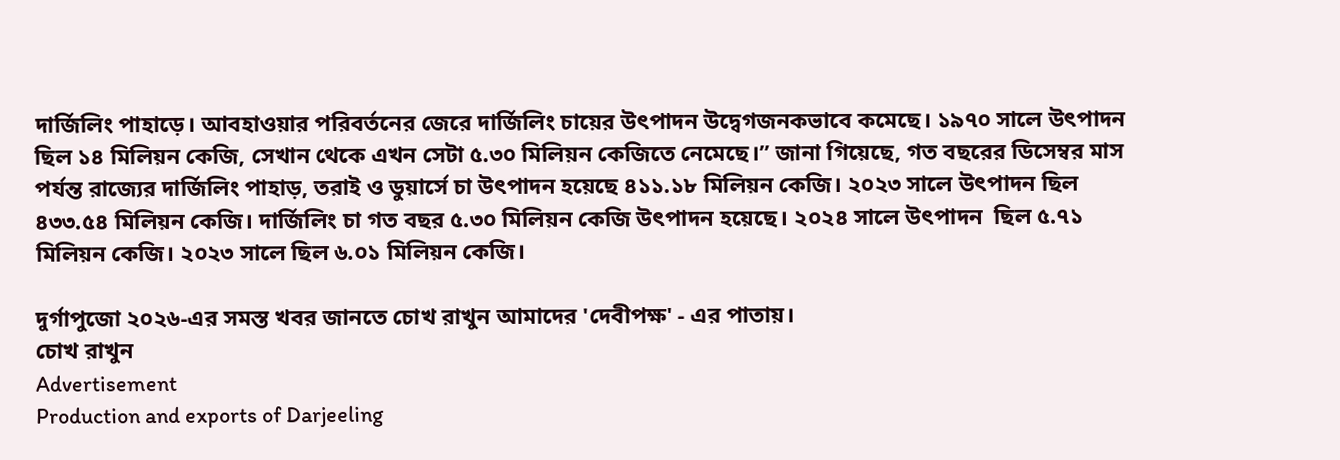দার্জিলিং পাহাড়ে। আবহাওয়ার পরিবর্তনের জেরে দার্জিলিং চায়ের উৎপাদন উদ্বেগজনকভাবে কমেছে। ১৯৭০ সালে উৎপাদন ছিল ১৪ মিলিয়ন কেজি, সেখান থেকে এখন সেটা ৫.৩০ মিলিয়ন কেজিতে নেমেছে।” জানা গিয়েছে, গত বছরের ডিসেম্বর মাস পর্যন্ত রাজ্যের দার্জিলিং পাহাড়, তরাই ও ডুয়ার্সে চা উৎপাদন হয়েছে ৪১১.১৮ মিলিয়ন কেজি। ২০২৩ সালে উৎপাদন ছিল ৪৩৩.৫৪ মিলিয়ন কেজি। দার্জিলিং চা গত বছর ৫.৩০ মিলিয়ন কেজি উৎপাদন হয়েছে। ২০২৪ সালে উৎপাদন  ছিল ৫.৭১ মিলিয়ন কেজি। ২০২৩ সালে ছিল ৬.০১ মিলিয়ন কেজি।

দুর্গাপুজো ২০২৬-এর সমস্ত খবর জানতে চোখ রাখুন আমাদের 'দেবীপক্ষ' - এর পাতায়।
চোখ রাখুন
Advertisement
Production and exports of Darjeeling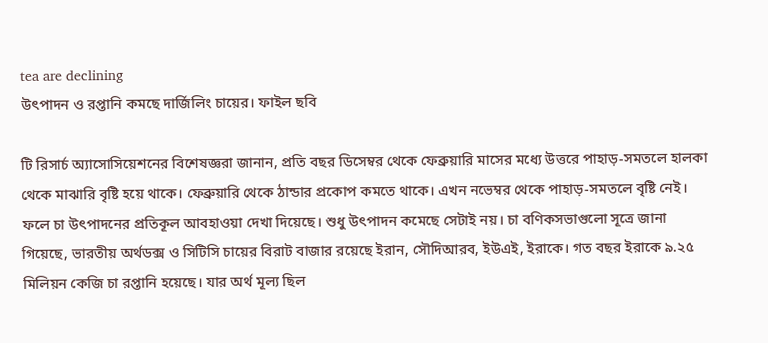tea are declining
উৎপাদন ও রপ্তানি কমছে দার্জিলিং চায়ের। ফাইল ছবি

টি রিসার্চ অ্যাসোসিয়েশনের বিশেষজ্ঞরা জানান, প্রতি বছর ডিসেম্বর থেকে ফেব্রুয়ারি মাসের মধ্যে উত্তরে পাহাড়-সমতলে হালকা থেকে মাঝারি বৃষ্টি হয়ে থাকে। ফেব্রুয়ারি থেকে ঠান্ডার প্রকোপ কমতে থাকে। এখন নভেম্বর থেকে পাহাড়-সমতলে বৃষ্টি নেই। ফলে চা উৎপাদনের প্রতিকূল আবহাওয়া দেখা দিয়েছে। শুধু উৎপাদন কমেছে সেটাই নয়। চা বণিকসভাগুলো সূত্রে জানা গিয়েছে, ভারতীয় অর্থডক্স ও সিটিসি চায়ের বিরাট বাজার রয়েছে ইরান, সৌদিআরব, ইউএই, ইরাকে। গত বছর ইরাকে ৯.২৫ মিলিয়ন কেজি চা রপ্তানি হয়েছে। যার অর্থ মূল্য ছিল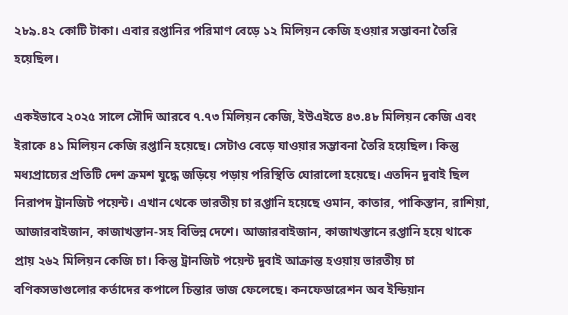২৮৯.৪২ কোটি টাকা। এবার রপ্তানির পরিমাণ বেড়ে ১২ মিলিয়ন কেজি হওয়ার সম্ভাবনা তৈরি হয়েছিল।

একইভাবে ২০২৫ সালে সৌদি আরবে ৭.৭৩ মিলিয়ন কেজি, ইউএইতে ৪৩.৪৮ মিলিয়ন কেজি এবং ইরাকে ৪১ মিলিয়ন কেজি রপ্তানি হয়েছে। সেটাও বেড়ে যাওয়ার সম্ভাবনা তৈরি হয়েছিল। কিন্তু মধ্যপ্রাচ্যের প্রতিটি দেশ ক্রমশ যুদ্ধে জড়িয়ে পড়ায় পরিস্থিতি ঘোরালো হয়েছে। এতদিন দুবাই ছিল নিরাপদ ট্রানজিট পয়েন্ট। এখান থেকে ভারতীয় চা রপ্তানি হয়েছে ওমান, কাতার, পাকিস্তান, রাশিয়া, আজারবাইজান, কাজাখস্তান-সহ বিভিন্ন দেশে। আজারবাইজান, কাজাখস্তানে রপ্তানি হয়ে থাকে প্রায় ২৬২ মিলিয়ন কেজি চা। কিন্তু ট্রানজিট পয়েন্ট দুবাই আক্রান্ত হওয়ায় ভারতীয় চা বণিকসভাগুলোর কর্তাদের কপালে চিন্তার ভাজ ফেলেছে। কনফেডারেশন অব ইন্ডিয়ান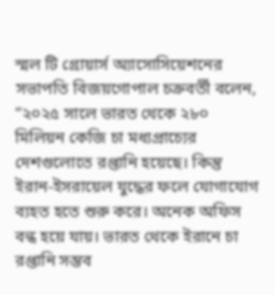স্মল টি গ্রোয়ার্স অ্যাসোসিয়েশনের সভাপতি বিজয়গোপাল চক্রবর্তী বলেন, “২০২৫ সালে ভারত থেকে ২৮০ মিলিয়ন কেজি চা মধ্যপ্রাচ্যের দেশগুলোতে রপ্তানি হয়েছে। কিন্তু ইরান-ইসরায়েল যুদ্ধের ফলে যোগাযোগ ব্যহত হতে শুরু করে। অনেক অফিস বন্ধ হয়ে যায়। ভারত থেকে ইরানে চা রপ্তানি সম্ভব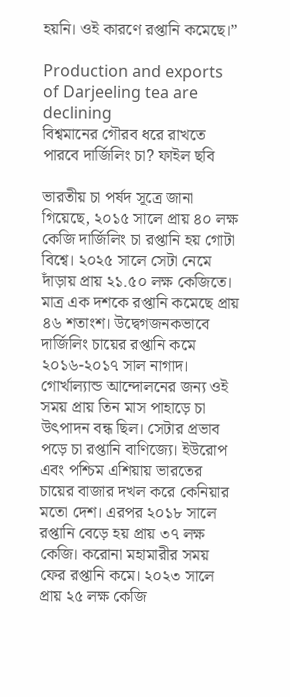হয়নি। ওই কারণে রপ্তানি কমেছে।”

Production and exports of Darjeeling tea are declining
বিশ্বমানের গৌরব ধরে রাখতে পারবে দার্জিলিং চা? ফাইল ছবি

ভারতীয় চা পর্ষদ সূত্রে জানা গিয়েছে, ২০১৫ সালে প্রায় ৪০ লক্ষ কেজি দার্জিলিং চা রপ্তানি হয় গোটা বিশ্বে। ২০২৫ সালে সেটা নেমে দাঁড়ায় প্রায় ২১.৫০ লক্ষ কেজিতে। মাত্র এক দশকে রপ্তানি কমেছে প্রায় ৪৬ শতাংশ। উদ্বেগজনকভাবে দার্জিলিং চায়ের রপ্তানি কমে ২০১৬-২০১৭ সাল নাগাদ। গোর্খাল্যান্ড আন্দোলনের জন্য ওই সময় প্রায় তিন মাস পাহাড়ে চা উৎপাদন বন্ধ ছিল। সেটার প্রভাব পড়ে চা রপ্তানি বাণিজ্যে। ইউরোপ এবং পশ্চিম এশিয়ায় ভারতের চায়ের বাজার দখল করে কেনিয়ার মতো দেশ। এরপর ২০১৮ সালে রপ্তানি বেড়ে হয় প্রায় ৩৭ লক্ষ কেজি। করোনা মহামারীর সময় ফের রপ্তানি কমে। ২০২৩ সালে প্রায় ২৫ লক্ষ কেজি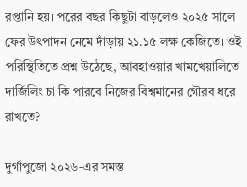রপ্তানি হয়। পরের বছর কিছুটা বাড়লেও ২০২৫ সালে ফের উৎপাদন নেমে দাঁড়ায় ২১.১৫ লক্ষ কেজিতে। ওই পরিস্থিতিতে প্রশ্ন উঠেছে, আবহাওয়ার খামখেয়ালিতে দার্জিলিং চা কি পারবে নিজের বিশ্বমানের গৌরব ধরে রাখতে?

দুর্গাপুজো ২০২৬-এর সমস্ত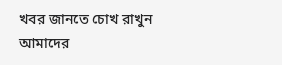খবর জানতে চোখ রাখুন আমাদের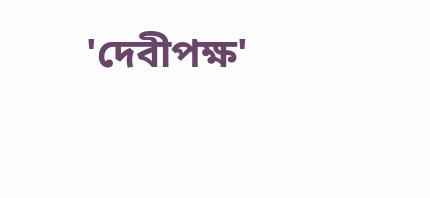'দেবীপক্ষ'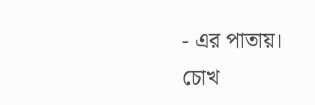- এর পাতায়।
চোখ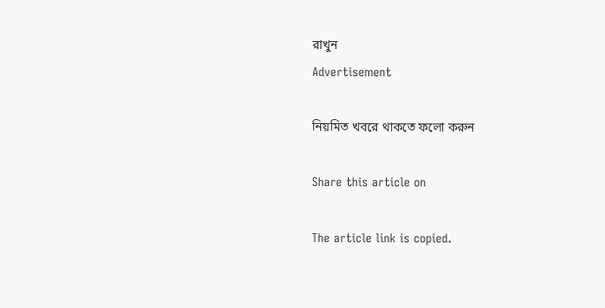রাখুন
Advertisement

নিয়মিত খবরে থাকতে ফলো করুন

Share this article on

The article link is copied.